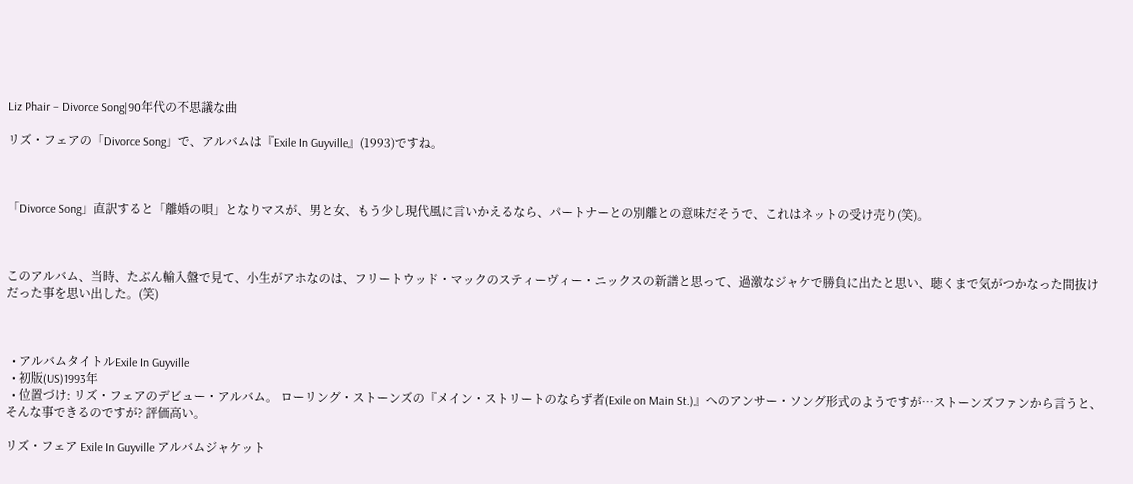Liz Phair – Divorce Song|90年代の不思議な曲

リズ・フェアの「Divorce Song」で、アルバムは『Exile In Guyville』(1993)ですね。



「Divorce Song」直訳すると「離婚の唄」となりマスが、男と女、もう少し現代風に言いかえるなら、パートナーとの別離との意味だそうで、これはネットの受け売り(笑)。



このアルバム、当時、たぶん輸入盤で見て、小生がアホなのは、フリートウッド・マックのスティーヴィー・ニックスの新譜と思って、過激なジャケで勝負に出たと思い、聴くまで気がつかなった間抜けだった事を思い出した。(笑)



  • アルバムタイトルExile In Guyville
  • 初版(US)1993年
  • 位置づけ: リズ・フェアのデビュー・アルバム。 ローリング・ストーンズの『メイン・ストリートのならず者(Exile on Main St.)』へのアンサー・ソング形式のようですが…ストーンズファンから言うと、そんな事できるのですが? 評価高い。

リズ・フェア Exile In Guyville アルバムジャケット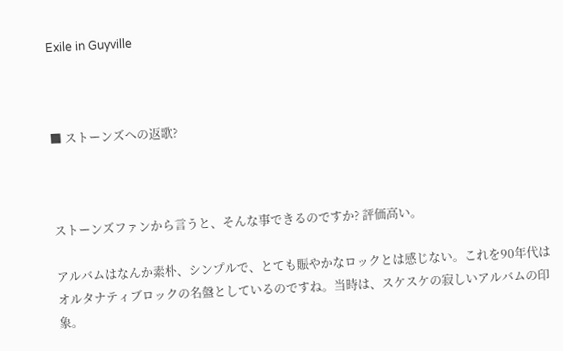Exile in Guyville



■ ストーンズへの返歌?



ストーンズファンから言うと、そんな事できるのですか? 評価高い。

アルバムはなんか素朴、シンプルで、とても賑やかなロックとは感じない。これを90年代はオルタナティブロックの名盤としているのですね。当時は、スケスケの寂しいアルバムの印象。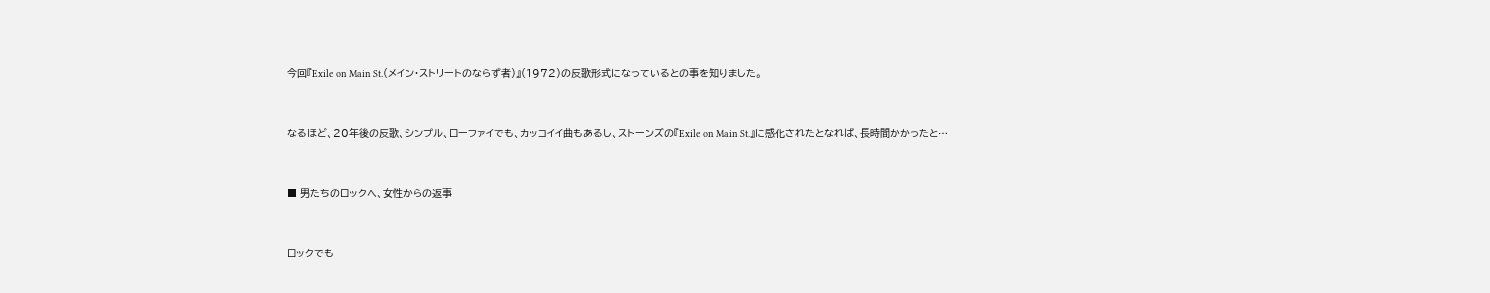今回『Exile on Main St.(メイン・ストリートのならず者)』(1972)の反歌形式になっているとの事を知りました。



なるほど、20年後の反歌、シンプル、ローファイでも、カッコイイ曲もあるし、ストーンズの『Exile on Main St.』に感化されたとなれば、長時間かかったと…



■ 男たちのロックへ、女性からの返事



ロックでも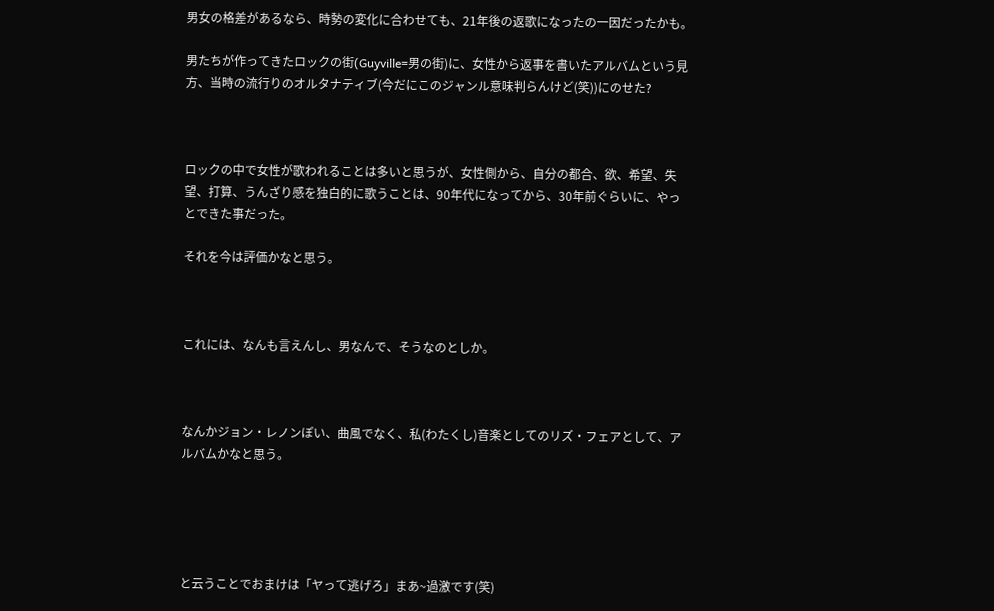男女の格差があるなら、時勢の変化に合わせても、21年後の返歌になったの一因だったかも。

男たちが作ってきたロックの街(Guyville=男の街)に、女性から返事を書いたアルバムという見方、当時の流行りのオルタナティブ(今だにこのジャンル意味判らんけど(笑))にのせた?



ロックの中で女性が歌われることは多いと思うが、女性側から、自分の都合、欲、希望、失望、打算、うんざり感を独白的に歌うことは、90年代になってから、30年前ぐらいに、やっとできた事だった。

それを今は評価かなと思う。



これには、なんも言えんし、男なんで、そうなのとしか。



なんかジョン・レノンぽい、曲風でなく、私(わたくし)音楽としてのリズ・フェアとして、アルバムかなと思う。





と云うことでおまけは「ヤって逃げろ」まあ~過激です(笑)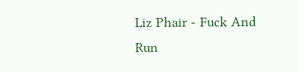Liz Phair - Fuck And Run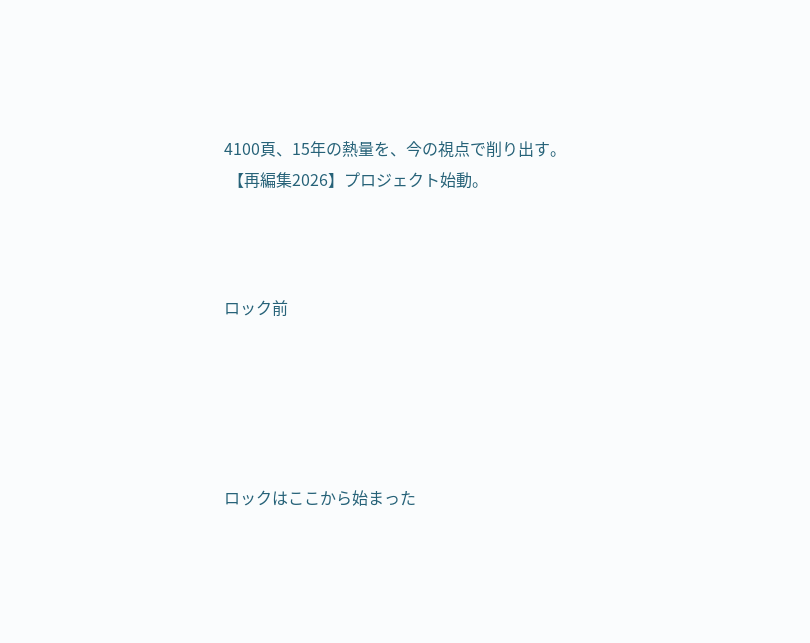4100頁、15年の熱量を、今の視点で削り出す。
 【再編集2026】プロジェクト始動。



ロック前





ロックはここから始まった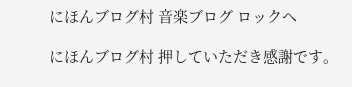にほんブログ村 音楽ブログ ロックへ

にほんブログ村 押していただき感謝です。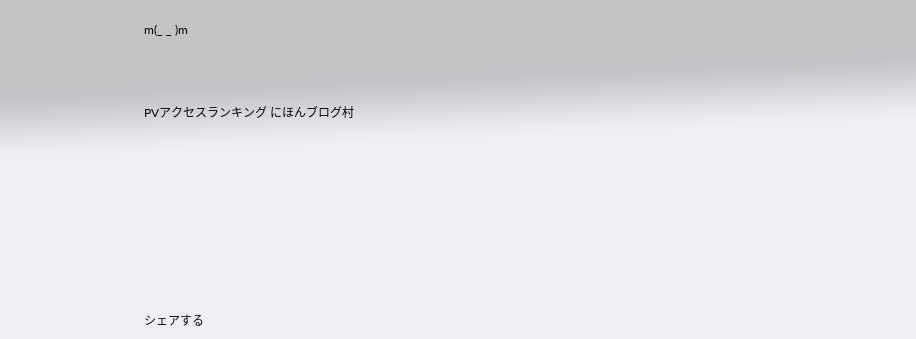m(_ _ )m



PVアクセスランキング にほんブログ村









シェアする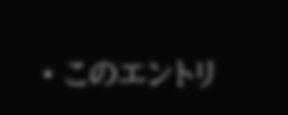• このエントリ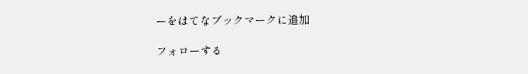ーをはてなブックマークに追加

フォローする